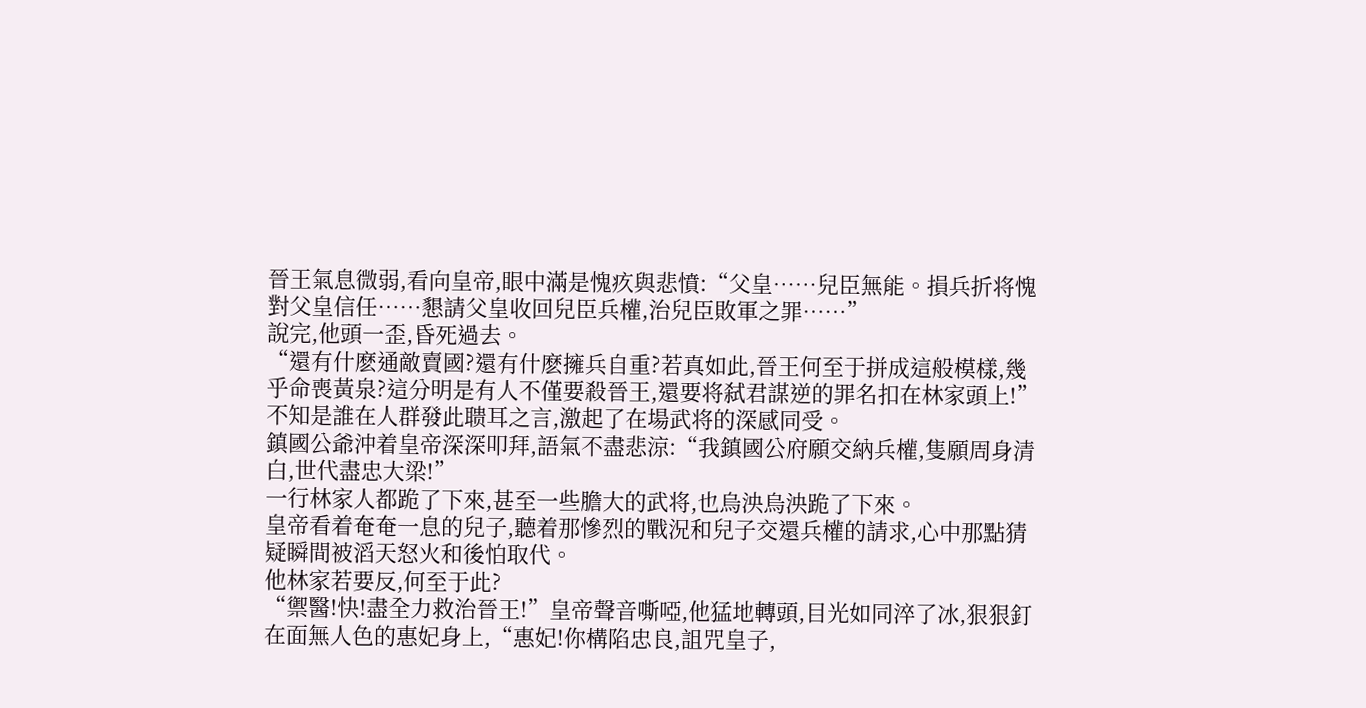晉王氣息微弱,看向皇帝,眼中滿是愧疚與悲憤:“父皇……兒臣無能。損兵折将愧對父皇信任……懇請父皇收回兒臣兵權,治兒臣敗軍之罪……”
說完,他頭一歪,昏死過去。
“還有什麽通敵賣國?還有什麽擁兵自重?若真如此,晉王何至于拼成這般模樣,幾乎命喪黃泉?這分明是有人不僅要殺晉王,還要将弑君謀逆的罪名扣在林家頭上!”
不知是誰在人群發此聩耳之言,激起了在場武将的深感同受。
鎮國公爺沖着皇帝深深叩拜,語氣不盡悲涼:“我鎮國公府願交納兵權,隻願周身清白,世代盡忠大梁!”
一行林家人都跪了下來,甚至一些膽大的武将,也烏泱烏泱跪了下來。
皇帝看着奄奄一息的兒子,聽着那慘烈的戰況和兒子交還兵權的請求,心中那點猜疑瞬間被滔天怒火和後怕取代。
他林家若要反,何至于此?
“禦醫!快!盡全力救治晉王!”皇帝聲音嘶啞,他猛地轉頭,目光如同淬了冰,狠狠釘在面無人色的惠妃身上,“惠妃!你構陷忠良,詛咒皇子,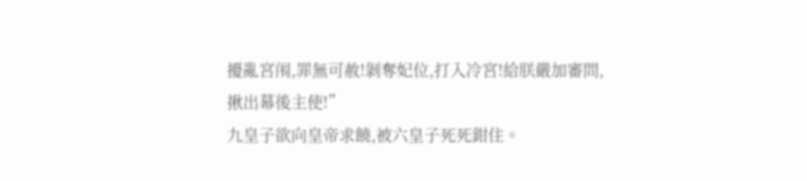擾亂宮闱,罪無可赦!剝奪妃位,打入冷宮!給朕嚴加審問,揪出幕後主使!”
九皇子欲向皇帝求饒,被六皇子死死鉗住。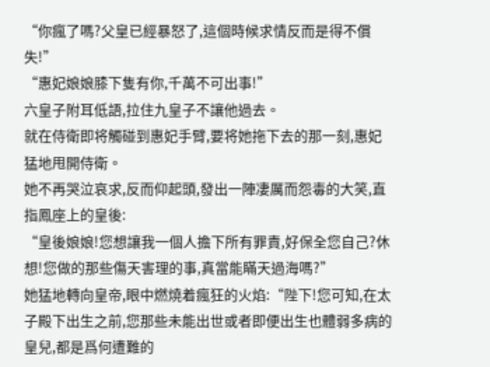“你瘋了嗎?父皇已經暴怒了,這個時候求情反而是得不償失!”
“惠妃娘娘膝下隻有你,千萬不可出事!”
六皇子附耳低語,拉住九皇子不讓他過去。
就在侍衛即将觸碰到惠妃手臂,要将她拖下去的那一刻,惠妃猛地甩開侍衛。
她不再哭泣哀求,反而仰起頭,發出一陣凄厲而怨毒的大笑,直指鳳座上的皇後:
“皇後娘娘!您想讓我一個人擔下所有罪責,好保全您自己?休想!您做的那些傷天害理的事,真當能瞞天過海嗎?”
她猛地轉向皇帝,眼中燃燒着瘋狂的火焰:“陛下!您可知,在太子殿下出生之前,您那些未能出世或者即便出生也體弱多病的皇兒,都是爲何遭難的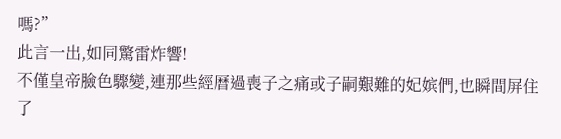嗎?”
此言一出,如同驚雷炸響!
不僅皇帝臉色驟變,連那些經曆過喪子之痛或子嗣艱難的妃嫔們,也瞬間屏住了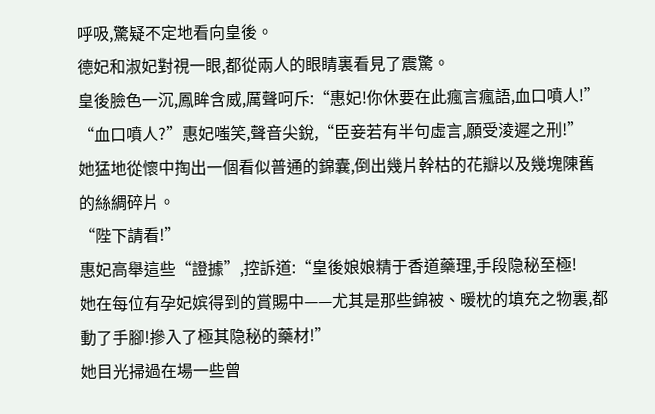呼吸,驚疑不定地看向皇後。
德妃和淑妃對視一眼,都從兩人的眼睛裏看見了震驚。
皇後臉色一沉,鳳眸含威,厲聲呵斥:“惠妃!你休要在此瘋言瘋語,血口噴人!”
“血口噴人?”惠妃嗤笑,聲音尖銳,“臣妾若有半句虛言,願受淩遲之刑!”
她猛地從懷中掏出一個看似普通的錦囊,倒出幾片幹枯的花瓣以及幾塊陳舊的絲綢碎片。
“陛下請看!”
惠妃高舉這些“證據”,控訴道:“皇後娘娘精于香道藥理,手段隐秘至極!
她在每位有孕妃嫔得到的賞賜中——尤其是那些錦被、暖枕的填充之物裏,都動了手腳!摻入了極其隐秘的藥材!”
她目光掃過在場一些曾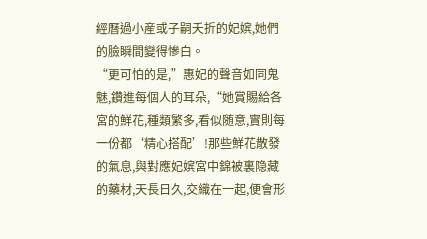經曆過小産或子嗣夭折的妃嫔,她們的臉瞬間變得慘白。
“更可怕的是,”惠妃的聲音如同鬼魅,鑽進每個人的耳朵,“她賞賜給各宮的鮮花,種類繁多,看似随意,實則每一份都‘精心搭配’!那些鮮花散發的氣息,與對應妃嫔宮中錦被裏隐藏的藥材,天長日久,交織在一起,便會形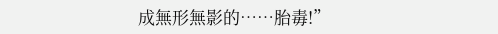成無形無影的……胎毒!”